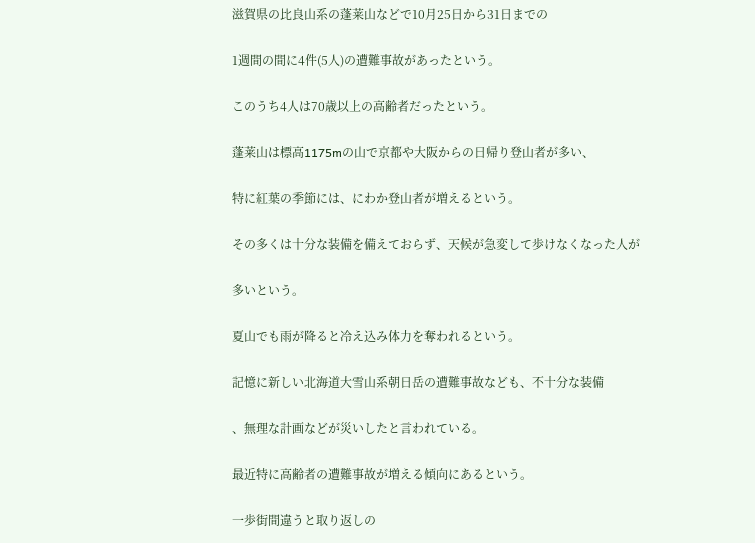滋賀県の比良山系の蓬莱山などで10月25日から31日までの

1週間の間に4件(5人)の遭難事故があったという。

このうち4人は70歳以上の高齢者だったという。

蓬莱山は標高1175mの山で京都や大阪からの日帰り登山者が多い、

特に紅葉の季節には、にわか登山者が増えるという。

その多くは十分な装備を備えておらず、天候が急変して歩けなくなった人が

多いという。

夏山でも雨が降ると冷え込み体力を奪われるという。

記憶に新しい北海道大雪山系朝日岳の遭難事故なども、不十分な装備

、無理な計画などが災いしたと言われている。

最近特に高齢者の遭難事故が増える傾向にあるという。

一歩街間違うと取り返しの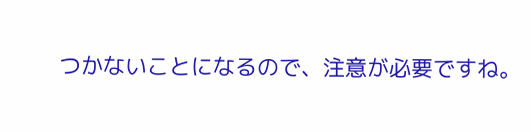つかないことになるので、注意が必要ですね。